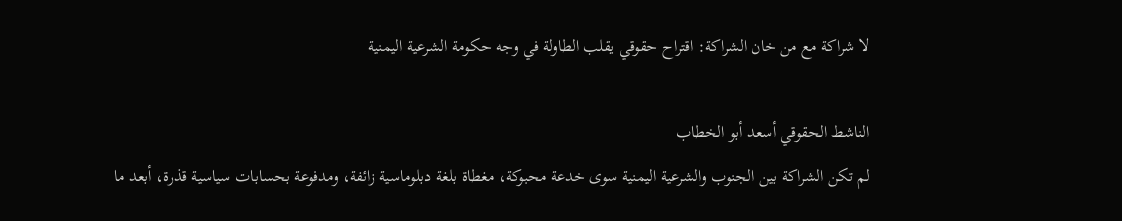لا شراكة مع من خان الشراكة: اقتراح حقوقي يقلب الطاولة في وجه حكومة الشرعية اليمنية

الناشط الحقوقي أسعد أبو الخطاب
لم تكن الشراكة بين الجنوب والشرعية اليمنية سوى خدعة محبوكة، مغطاة بلغة دبلوماسية زائفة، ومدفوعة بحسابات سياسية قذرة، أبعد ما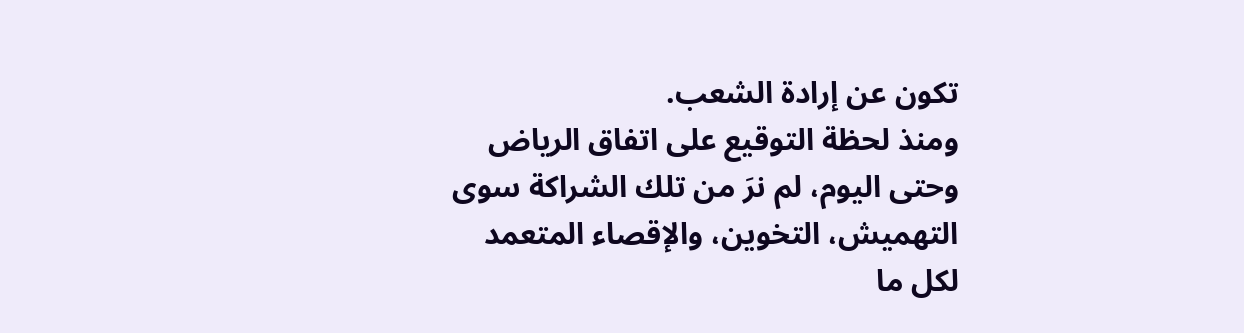تكون عن إرادة الشعب.
ومنذ لحظة التوقيع على اتفاق الرياض وحتى اليوم، لم نرَ من تلك الشراكة سوى التهميش، التخوين، والإقصاء المتعمد لكل ما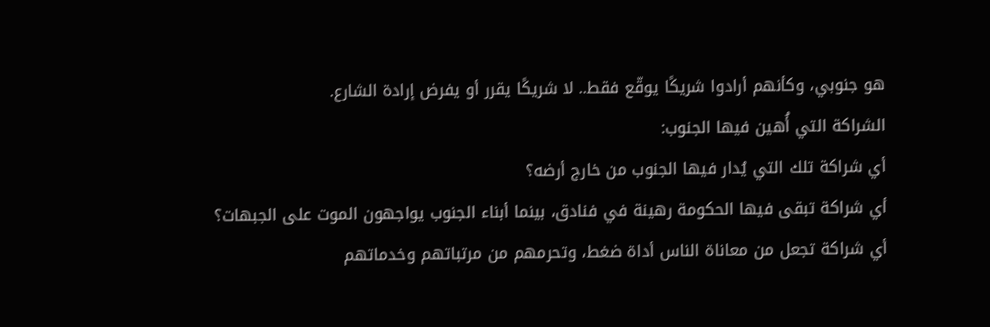هو جنوبي، وكأنهم أرادوا شريكًا يوقّع فقط.. لا شريكًا يقرر أو يفرض إرادة الشارع.
الشراكة التي أُهين فيها الجنوب:
أي شراكة تلك التي يُدار فيها الجنوب من خارج أرضه؟
أي شراكة تبقى فيها الحكومة رهينة في فنادق، بينما أبناء الجنوب يواجهون الموت على الجبهات؟
أي شراكة تجعل من معاناة الناس أداة ضغط، وتحرمهم من مرتباتهم وخدماتهم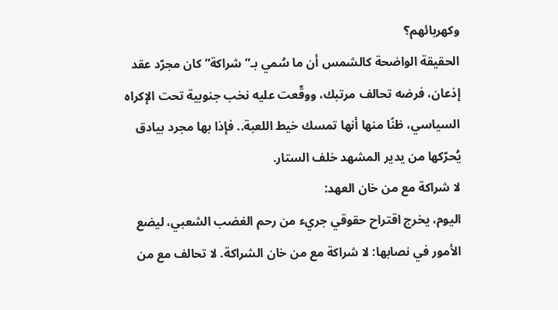وكهربائهم؟
الحقيقة الواضحة كالشمس أن ما سُمي بـ”شراكة” كان مجرّد عقد إذعان، فرضه تحالف مرتبك، ووقّعت عليه نخب جنوبية تحت الإكراه السياسي، ظنًا منها أنها تمسك خيط اللعبة.. فإذا بها مجرد بيادق يُحرّكها من يدير المشهد خلف الستار.
لا شراكة مع من خان العهد:
اليوم، يخرج اقتراح حقوقي جريء من رحم الغضب الشعبي، ليضع الأمور في نصابها: لا شراكة مع من خان الشراكة. لا تحالف مع من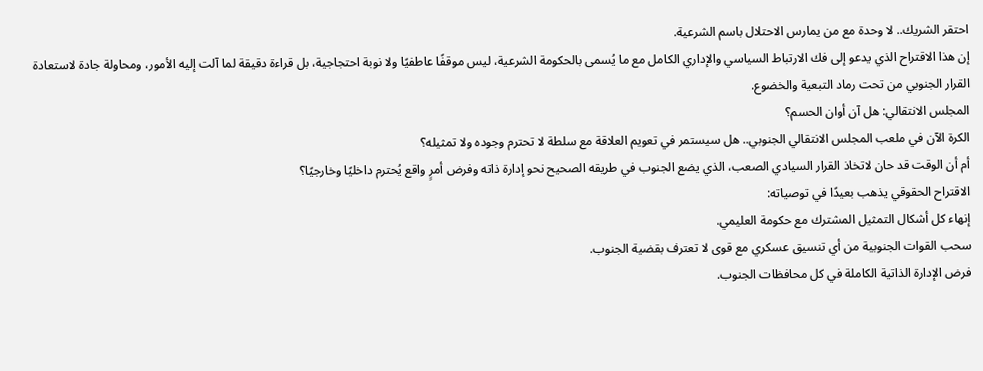احتقر الشريك.. لا وحدة مع من يمارس الاحتلال باسم الشرعية.
إن هذا الاقتراح الذي يدعو إلى فك الارتباط السياسي والإداري الكامل مع ما يُسمى بالحكومة الشرعية، ليس موقفًا عاطفيًا ولا نوبة احتجاجية، بل قراءة دقيقة لما آلت إليه الأمور، ومحاولة جادة لاستعادة القرار الجنوبي من تحت رماد التبعية والخضوع.
المجلس الانتقالي: هل آن أوان الحسم؟
الكرة الآن في ملعب المجلس الانتقالي الجنوبي.. هل سيستمر في تعويم العلاقة مع سلطة لا تحترم وجوده ولا تمثيله؟
أم أن الوقت قد حان لاتخاذ القرار السيادي الصعب، الذي يضع الجنوب في طريقه الصحيح نحو إدارة ذاته وفرض أمرٍ واقع يُحترم داخليًا وخارجيًا؟
الاقتراح الحقوقي يذهب بعيدًا في توصياته:
إنهاء كل أشكال التمثيل المشترك مع حكومة العليمي.
سحب القوات الجنوبية من أي تنسيق عسكري مع قوى لا تعترف بقضية الجنوب.
فرض الإدارة الذاتية الكاملة في كل محافظات الجنوب.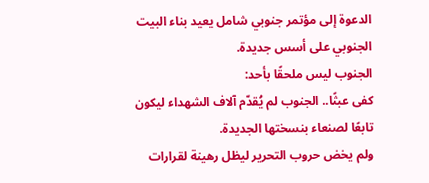الدعوة إلى مؤتمر جنوبي شامل يعيد بناء البيت الجنوبي على أسس جديدة.
الجنوب ليس ملحقًا بأحد:
كفى عبثًا.. الجنوب لم يُقدّم آلاف الشهداء ليكون تابعًا لصنعاء بنسختها الجديدة.
ولم يخض حروب التحرير ليظل رهينة لقرارات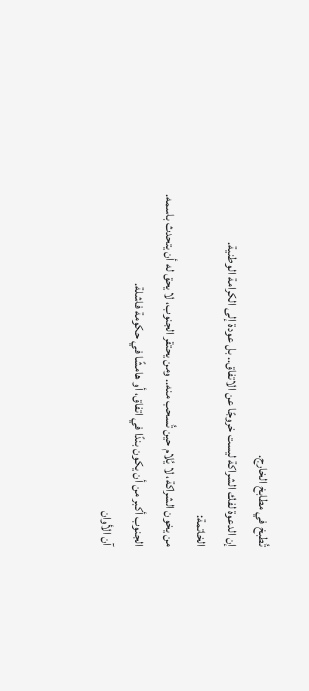تُطبخ في مطابخ الخارج.
إن الدعوة لفك الشراكة ليست خروجًا عن الاتفاق.. بل عودة إلى الكرامة الوطنية.
الخاتمة:
من يخون الشراكة، لا يُلام حين تُسحب منه.. ومن يحتقر الجنوب، لا يحق له أن يتحدث باسمه.
الجنوب أكبر من أن يكون بندًا في اتفاق، أو هامشًا في حكومة فاشلة.
آن الأوان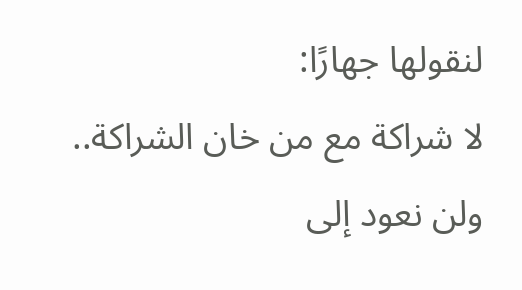لنقولها جهارًا:
لا شراكة مع من خان الشراكة.. ولن نعود إلى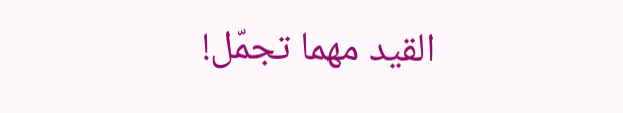القيد مهما تجمّل!